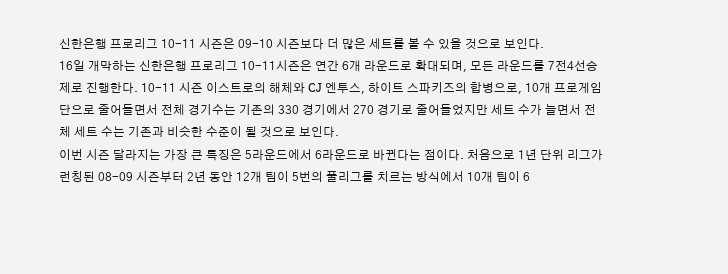신한은행 프로리그 10-11 시즌은 09-10 시즌보다 더 많은 세트를 볼 수 있을 것으로 보인다.
16일 개막하는 신한은행 프로리그 10-11시즌은 연간 6개 라운드로 확대되며, 모든 라운드를 7전4선승제로 진행한다. 10-11 시즌 이스트로의 해체와 CJ 엔투스, 하이트 스파키즈의 합병으로, 10개 프로게임단으로 줄어들면서 전체 경기수는 기존의 330 경기에서 270 경기로 줄어들었지만 세트 수가 늘면서 전체 세트 수는 기존과 비슷한 수준이 될 것으로 보인다.
이번 시즌 달라지는 가장 큰 특징은 5라운드에서 6라운드로 바뀐다는 점이다. 처음으로 1년 단위 리그가 런칭된 08-09 시즌부터 2년 동안 12개 팀이 5번의 풀리그를 치르는 방식에서 10개 팀이 6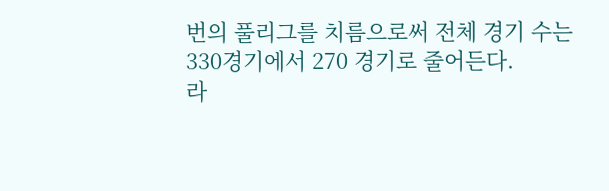번의 풀리그를 치름으로써 전체 경기 수는 330경기에서 270 경기로 줄어든다.
라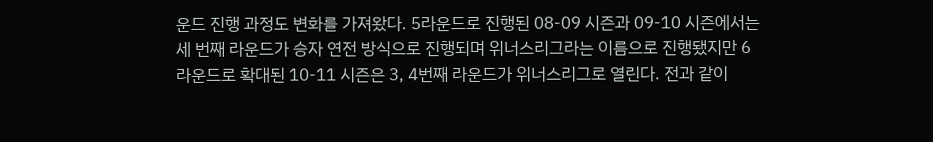운드 진행 과정도 변화를 가져왔다. 5라운드로 진행된 08-09 시즌과 09-10 시즌에서는 세 번째 라운드가 승자 연전 방식으로 진행되며 위너스리그라는 이름으로 진행됐지만 6라운드로 확대된 10-11 시즌은 3, 4번째 라운드가 위너스리그로 열린다. 전과 같이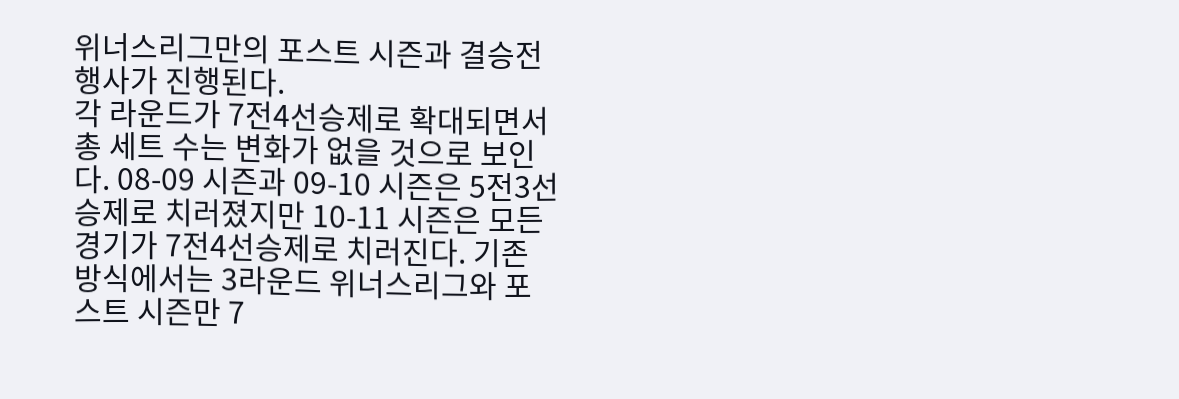위너스리그만의 포스트 시즌과 결승전 행사가 진행된다.
각 라운드가 7전4선승제로 확대되면서 총 세트 수는 변화가 없을 것으로 보인다. 08-09 시즌과 09-10 시즌은 5전3선승제로 치러졌지만 10-11 시즌은 모든 경기가 7전4선승제로 치러진다. 기존 방식에서는 3라운드 위너스리그와 포스트 시즌만 7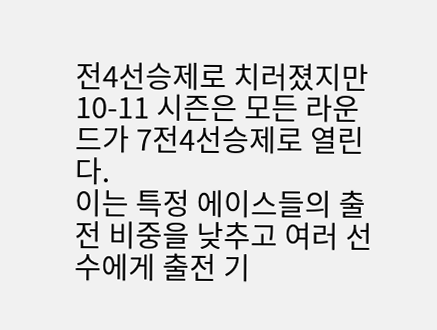전4선승제로 치러졌지만 10-11 시즌은 모든 라운드가 7전4선승제로 열린다.
이는 특정 에이스들의 출전 비중을 낮추고 여러 선수에게 출전 기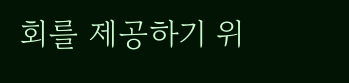회를 제공하기 위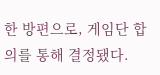한 방편으로, 게임단 합의를 통해 결정됐다.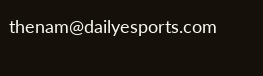thenam@dailyesports.com